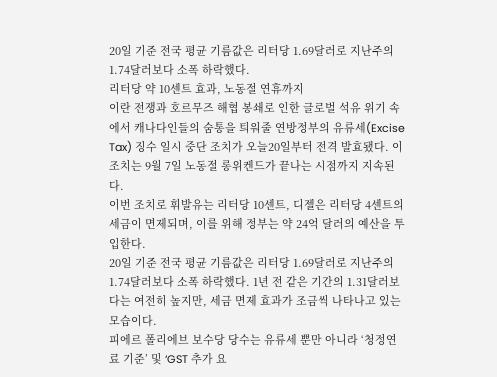20일 기준 전국 평균 기름값은 리터당 1.69달러로 지난주의 1.74달러보다 소폭 하락했다.
리터당 약 10센트 효과, 노동절 연휴까지
이란 전쟁과 호르무즈 해협 봉쇄로 인한 글로벌 석유 위기 속에서 캐나다인들의 숨통을 틔워줄 연방정부의 유류세(Excise Tax) 징수 일시 중단 조치가 오늘20일부터 전격 발효됐다. 이 조치는 9월 7일 노동절 롱위켄드가 끝나는 시점까지 지속된다.
이번 조치로 휘발유는 리터당 10센트, 디젤은 리터당 4센트의 세금이 면제되며, 이를 위해 정부는 약 24억 달러의 예산을 투입한다.
20일 기준 전국 평균 기름값은 리터당 1.69달러로 지난주의 1.74달러보다 소폭 하락했다. 1년 전 같은 기간의 1.31달러보다는 여전히 높지만, 세금 면제 효과가 조금씩 나타나고 있는 모습이다.
피에르 폴리에브 보수당 당수는 유류세 뿐만 아니라 ‘청정연료 기준’ 및 ‘GST 추가 요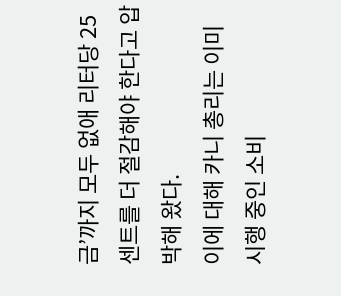금’까지 모두 없애 리터당 25센트를 더 절감해야 한다고 압박해 왔다.
이에 대해 카니 총리는 이미 시행 중인 소비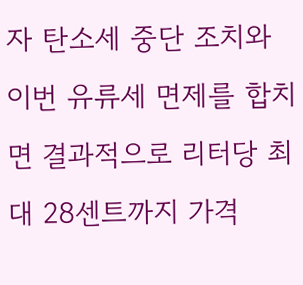자 탄소세 중단 조치와 이번 유류세 면제를 합치면 결과적으로 리터당 최대 28센트까지 가격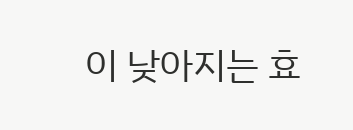이 낮아지는 효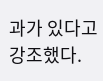과가 있다고 강조했다.